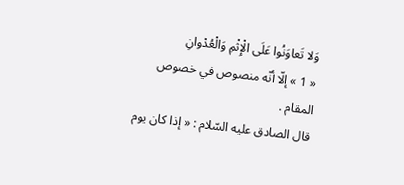وَلا تَعاوَنُوا عَلَى الْإِثْمِ وَالْعُدْوانِ
« 1 » إلّا أنّه منصوص في خصوص المقام .
قال الصادق عليه السّلام : « إذا كان يوم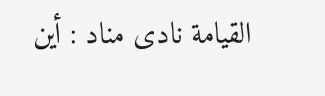القيامة نادى مناد : أين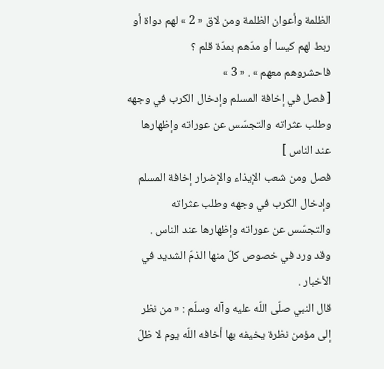الظلمة وأعوان الظلمة ومن لاق « 2 » لهم دواة أو ربط لهم كيسا أو مدّهم بمدّة قلم ؟
فاحشروهم معهم » . « 3 »
[ فصل في إخافة المسلم وإدخال الكرب في وجهه وطلب عثراته والتجسّس عن عوراته وإظهارها عند الناس ]
فصل ومن شعب الإيذاء والإضرار إخافة المسلم وإدخال الكرب في وجهه وطلب عثراته والتجسّس عن عوراته وإظهارها عند الناس .
وقد ورد في خصوص كلّ منها الذمّ الشديد في الأخبار .
قال النبي صلّى اللّه عليه وآله وسلّم : « من نظر إلى مؤمن نظرة يخيفه بها أخافه اللّه يوم لا ظلّ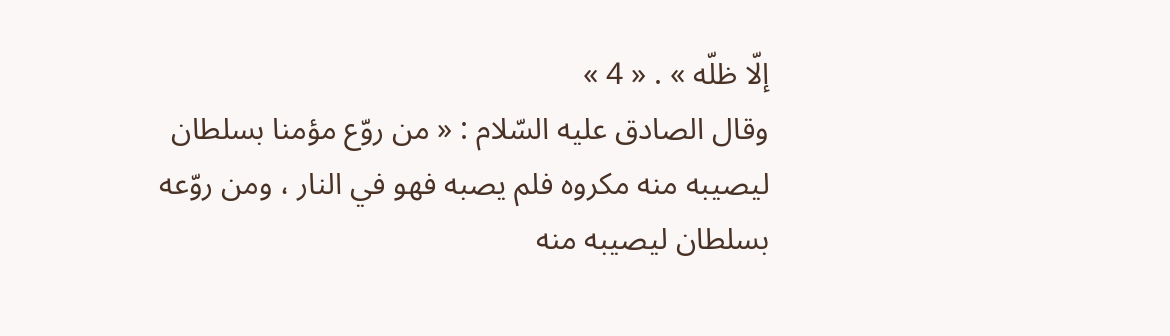إلّا ظلّه » . « 4 »
وقال الصادق عليه السّلام : « من روّع مؤمنا بسلطان ليصيبه منه مكروه فلم يصبه فهو في النار ، ومن روّعه بسلطان ليصيبه منه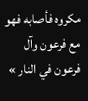مكروه فأصابه فهو مع فرعون وآل فرعون في النار »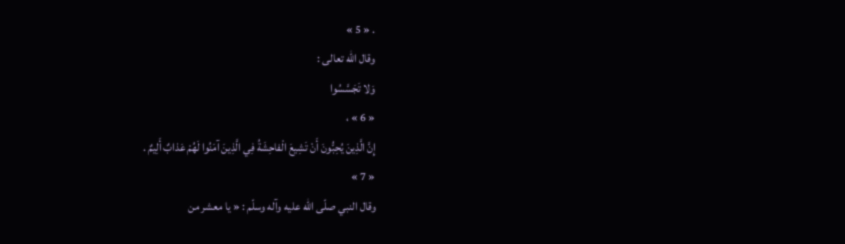. « 5 »
وقال اللّه تعالى :
وَلا تَجَسَّسُوا
« 6 » ،
إِنَّ الَّذِينَ يُحِبُّونَ أَنْ تَشِيعَ الْفاحِشَةُ فِي الَّذِينَ آمَنُوا لَهُمْ عَذابٌ أَلِيمٌ .
« 7 »
وقال النبي صلّى اللّه عليه وآله وسلّم : « يا معشر من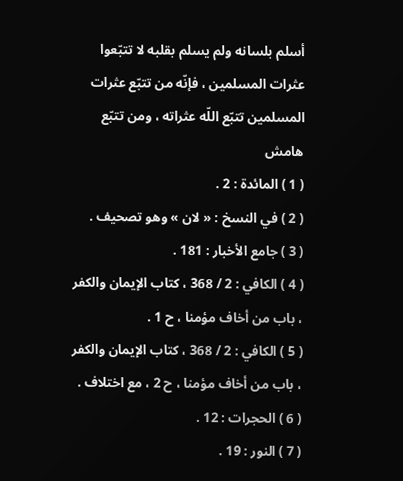أسلم بلسانه ولم يسلم بقلبه لا تتبّعوا عثرات المسلمين ، فإنّه من تتبّع عثرات المسلمين تتبّع اللّه عثراته ، ومن تتبّع
هامش
( 1 ) المائدة : 2 .
( 2 ) في النسخ : « لان » وهو تصحيف .
( 3 ) جامع الأخبار : 181 .
( 4 ) الكافي : 2 / 368 ، كتاب الإيمان والكفر ، باب من أخاف مؤمنا ، ح 1 .
( 5 ) الكافي : 2 / 368 ، كتاب الإيمان والكفر ، باب من أخاف مؤمنا ، ح 2 ، مع اختلاف .
( 6 ) الحجرات : 12 .
( 7 ) النور : 19 .